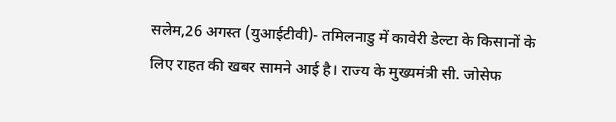सलेम,26 अगस्त (युआईटीवी)- तमिलनाडु में कावेरी डेल्टा के किसानों के लिए राहत की खबर सामने आई है। राज्य के मुख्यमंत्री सी. जोसेफ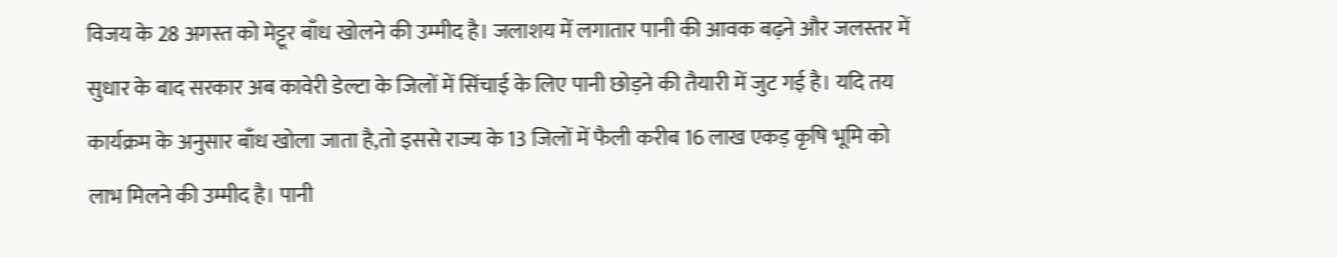विजय के 28 अगस्त को मेट्टूर बाँध खोलने की उम्मीद है। जलाशय में लगातार पानी की आवक बढ़ने और जलस्तर में सुधार के बाद सरकार अब कावेरी डेल्टा के जिलों में सिंचाई के लिए पानी छोड़ने की तैयारी में जुट गई है। यदि तय कार्यक्रम के अनुसार बाँध खोला जाता है,तो इससे राज्य के 13 जिलों में फैली करीब 16 लाख एकड़ कृषि भूमि को लाभ मिलने की उम्मीद है। पानी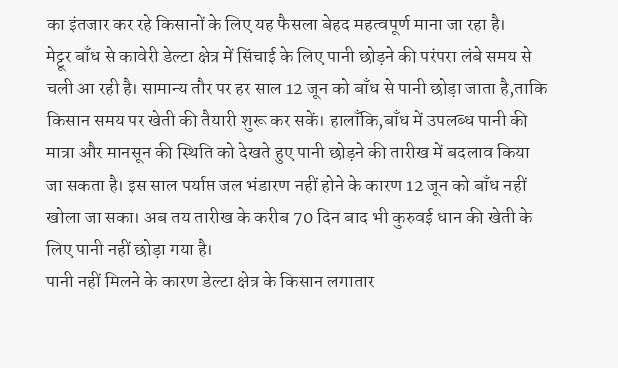का इंतजार कर रहे किसानों के लिए यह फैसला बेहद महत्वपूर्ण माना जा रहा है।
मेट्टूर बाँध से कावेरी डेल्टा क्षेत्र में सिंचाई के लिए पानी छोड़ने की परंपरा लंबे समय से चली आ रही है। सामान्य तौर पर हर साल 12 जून को बाँध से पानी छोड़ा जाता है,ताकि किसान समय पर खेती की तैयारी शुरू कर सकें। हालाँकि,बाँध में उपलब्ध पानी की मात्रा और मानसून की स्थिति को देखते हुए पानी छोड़ने की तारीख में बदलाव किया जा सकता है। इस साल पर्याप्त जल भंडारण नहीं होने के कारण 12 जून को बाँध नहीं खोला जा सका। अब तय तारीख के करीब 70 दिन बाद भी कुरुवई धान की खेती के लिए पानी नहीं छोड़ा गया है।
पानी नहीं मिलने के कारण डेल्टा क्षेत्र के किसान लगातार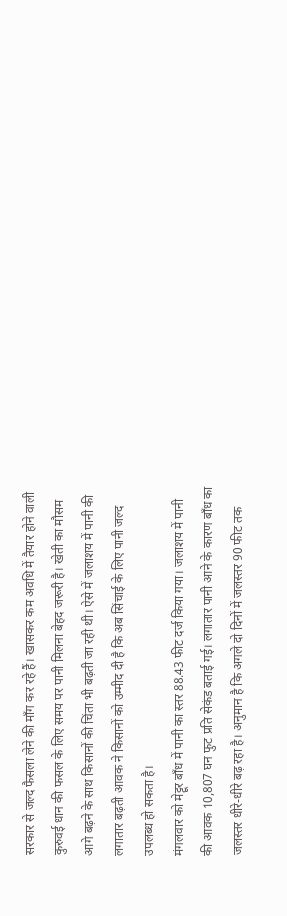सरकार से जल्द फैसला लेने की माँग कर रहे हैं। खासकर कम अवधि में तैयार होने वाली कुरुवई धान की फसल के लिए समय पर पानी मिलना बेहद जरूरी है। खेती का मौसम आगे बढ़ने के साथ किसानों की चिंता भी बढ़ती जा रही थी। ऐसे में जलाशय में पानी की लगातार बढ़ती आवक ने किसानों को उम्मीद दी है कि अब सिंचाई के लिए पानी जल्द उपलब्ध हो सकता है।
मंगलवार को मेट्टूर बाँध में पानी का स्तर 88.43 फीट दर्ज किया गया। जलाशय में पानी की आवक 10,807 घन फुट प्रति सेकंड बताई गई। लगातार पानी आने के कारण बाँध का जलस्तर धीरे-धीरे बढ़ रहा है। अनुमान है कि अगले दो दिनों में जलस्तर 90 फीट तक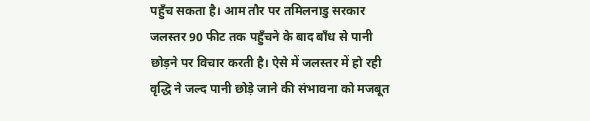पहुँच सकता है। आम तौर पर तमिलनाडु सरकार जलस्तर 90 फीट तक पहुँचने के बाद बाँध से पानी छोड़ने पर विचार करती है। ऐसे में जलस्तर में हो रही वृद्धि ने जल्द पानी छोड़े जाने की संभावना को मजबूत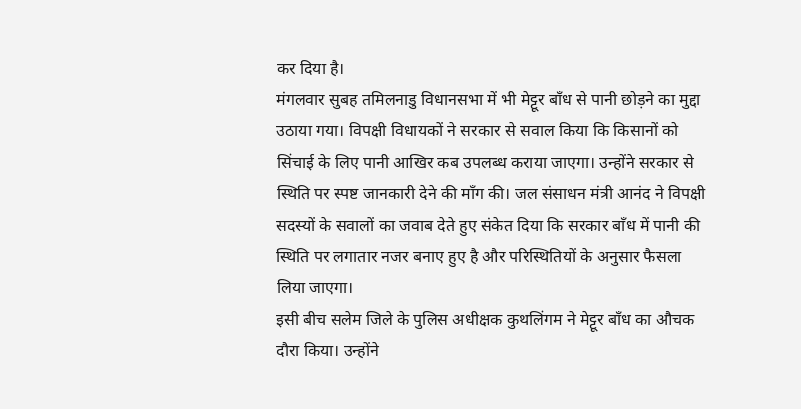कर दिया है।
मंगलवार सुबह तमिलनाडु विधानसभा में भी मेट्टूर बाँध से पानी छोड़ने का मुद्दा उठाया गया। विपक्षी विधायकों ने सरकार से सवाल किया कि किसानों को सिंचाई के लिए पानी आखिर कब उपलब्ध कराया जाएगा। उन्होंने सरकार से स्थिति पर स्पष्ट जानकारी देने की माँग की। जल संसाधन मंत्री आनंद ने विपक्षी सदस्यों के सवालों का जवाब देते हुए संकेत दिया कि सरकार बाँध में पानी की स्थिति पर लगातार नजर बनाए हुए है और परिस्थितियों के अनुसार फैसला लिया जाएगा।
इसी बीच सलेम जिले के पुलिस अधीक्षक कुथलिंगम ने मेट्टूर बाँध का औचक दौरा किया। उन्होंने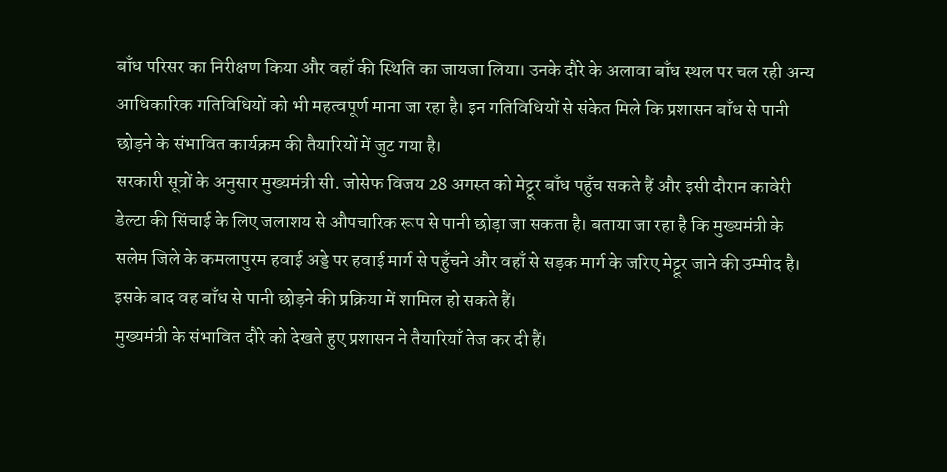बाँध परिसर का निरीक्षण किया और वहाँ की स्थिति का जायजा लिया। उनके दौरे के अलावा बाँध स्थल पर चल रही अन्य आधिकारिक गतिविधियों को भी महत्वपूर्ण माना जा रहा है। इन गतिविधियों से संकेत मिले कि प्रशासन बाँध से पानी छोड़ने के संभावित कार्यक्रम की तैयारियों में जुट गया है।
सरकारी सूत्रों के अनुसार मुख्यमंत्री सी. जोसेफ विजय 28 अगस्त को मेट्टूर बाँध पहुँच सकते हैं और इसी दौरान कावेरी डेल्टा की सिंचाई के लिए जलाशय से औपचारिक रूप से पानी छोड़ा जा सकता है। बताया जा रहा है कि मुख्यमंत्री के सलेम जिले के कमलापुरम हवाई अड्डे पर हवाई मार्ग से पहुँचने और वहाँ से सड़क मार्ग के जरिए मेट्टूर जाने की उम्मीद है। इसके बाद वह बाँध से पानी छोड़ने की प्रक्रिया में शामिल हो सकते हैं।
मुख्यमंत्री के संभावित दौरे को देखते हुए प्रशासन ने तैयारियाँ तेज कर दी हैं।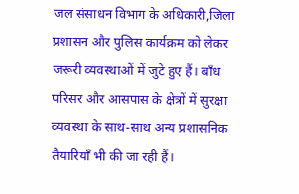जल संसाधन विभाग के अधिकारी,जिला प्रशासन और पुलिस कार्यक्रम को लेकर जरूरी व्यवस्थाओं में जुटे हुए हैं। बाँध परिसर और आसपास के क्षेत्रों में सुरक्षा व्यवस्था के साथ-साथ अन्य प्रशासनिक तैयारियाँ भी की जा रही हैं।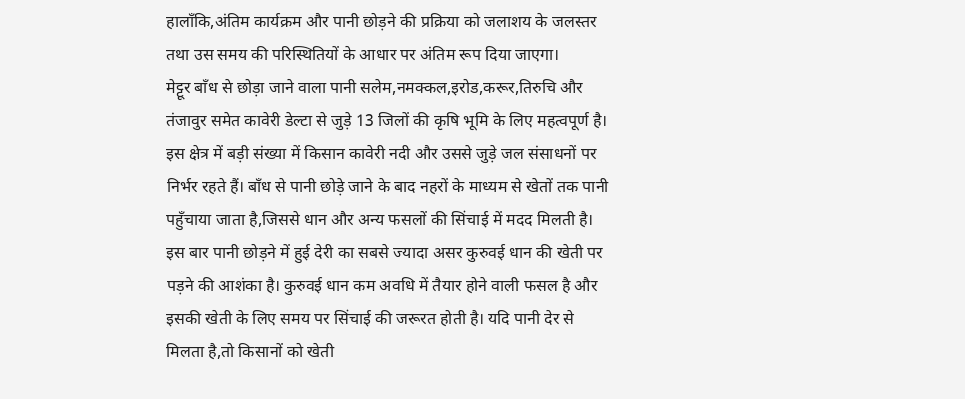हालाँकि,अंतिम कार्यक्रम और पानी छोड़ने की प्रक्रिया को जलाशय के जलस्तर तथा उस समय की परिस्थितियों के आधार पर अंतिम रूप दिया जाएगा।
मेट्टूर बाँध से छोड़ा जाने वाला पानी सलेम,नमक्कल,इरोड,करूर,तिरुचि और तंजावुर समेत कावेरी डेल्टा से जुड़े 13 जिलों की कृषि भूमि के लिए महत्वपूर्ण है। इस क्षेत्र में बड़ी संख्या में किसान कावेरी नदी और उससे जुड़े जल संसाधनों पर निर्भर रहते हैं। बाँध से पानी छोड़े जाने के बाद नहरों के माध्यम से खेतों तक पानी पहुँचाया जाता है,जिससे धान और अन्य फसलों की सिंचाई में मदद मिलती है।
इस बार पानी छोड़ने में हुई देरी का सबसे ज्यादा असर कुरुवई धान की खेती पर पड़ने की आशंका है। कुरुवई धान कम अवधि में तैयार होने वाली फसल है और इसकी खेती के लिए समय पर सिंचाई की जरूरत होती है। यदि पानी देर से मिलता है,तो किसानों को खेती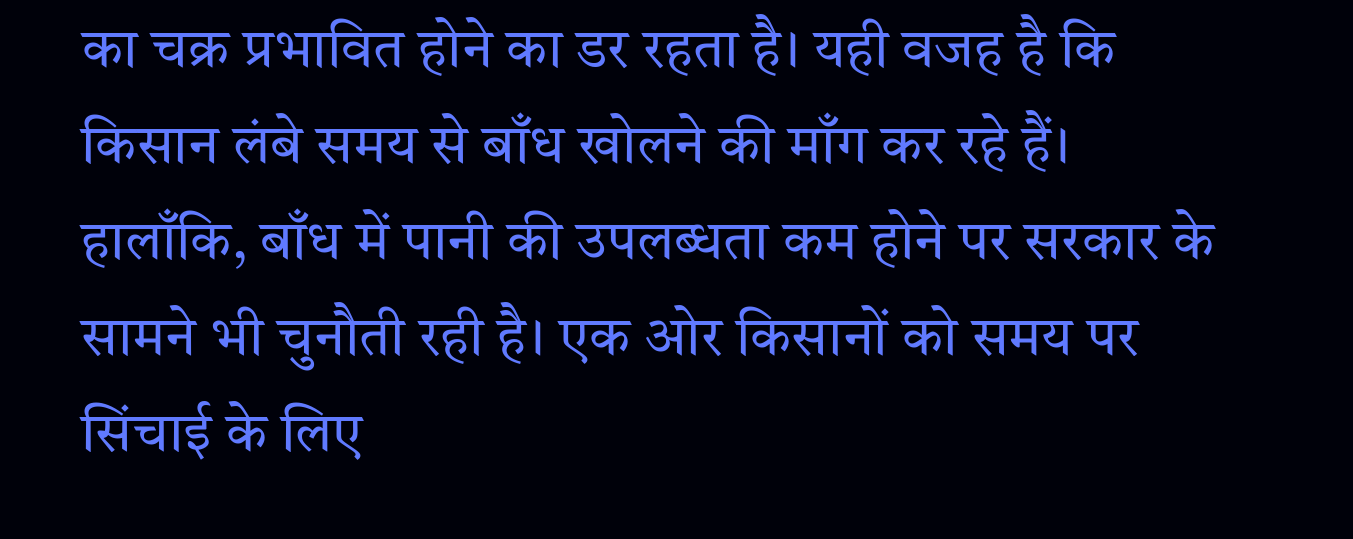का चक्र प्रभावित होने का डर रहता है। यही वजह है कि किसान लंबे समय से बाँध खोलने की माँग कर रहे हैं।
हालाँकि, बाँध में पानी की उपलब्धता कम होने पर सरकार के सामने भी चुनौती रही है। एक ओर किसानों को समय पर सिंचाई के लिए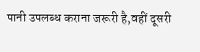पानी उपलब्ध कराना जरूरी है,वहीं दूसरी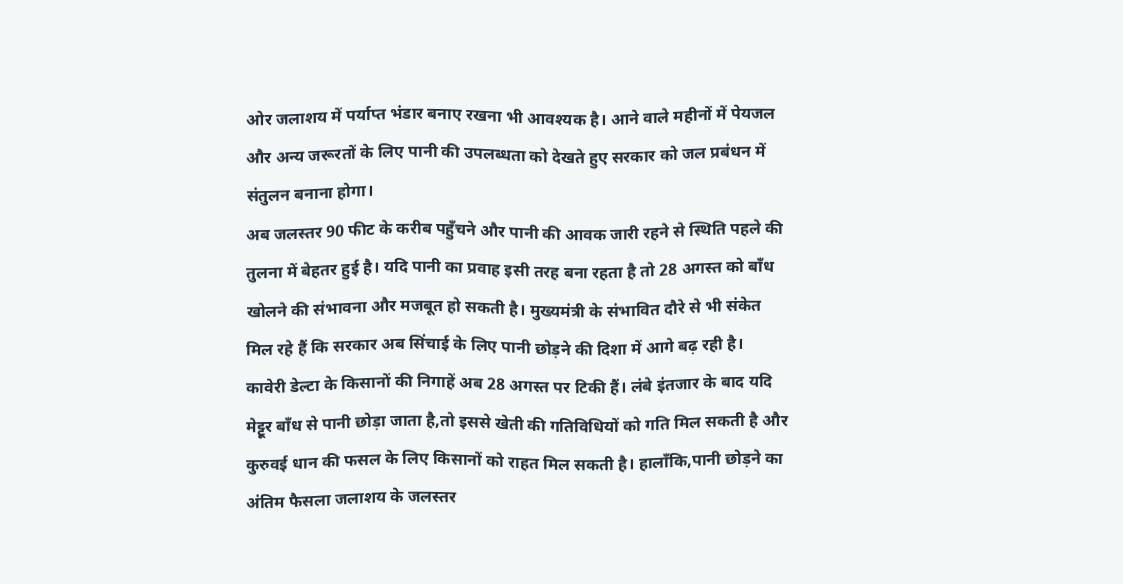ओर जलाशय में पर्याप्त भंडार बनाए रखना भी आवश्यक है। आने वाले महीनों में पेयजल और अन्य जरूरतों के लिए पानी की उपलब्धता को देखते हुए सरकार को जल प्रबंधन में संतुलन बनाना होगा।
अब जलस्तर 90 फीट के करीब पहुँचने और पानी की आवक जारी रहने से स्थिति पहले की तुलना में बेहतर हुई है। यदि पानी का प्रवाह इसी तरह बना रहता है तो 28 अगस्त को बाँध खोलने की संभावना और मजबूत हो सकती है। मुख्यमंत्री के संभावित दौरे से भी संकेत मिल रहे हैं कि सरकार अब सिंचाई के लिए पानी छोड़ने की दिशा में आगे बढ़ रही है।
कावेरी डेल्टा के किसानों की निगाहें अब 28 अगस्त पर टिकी हैं। लंबे इंतजार के बाद यदि मेट्टूर बाँध से पानी छोड़ा जाता है,तो इससे खेती की गतिविधियों को गति मिल सकती है और कुरुवई धान की फसल के लिए किसानों को राहत मिल सकती है। हालाँकि,पानी छोड़ने का अंतिम फैसला जलाशय के जलस्तर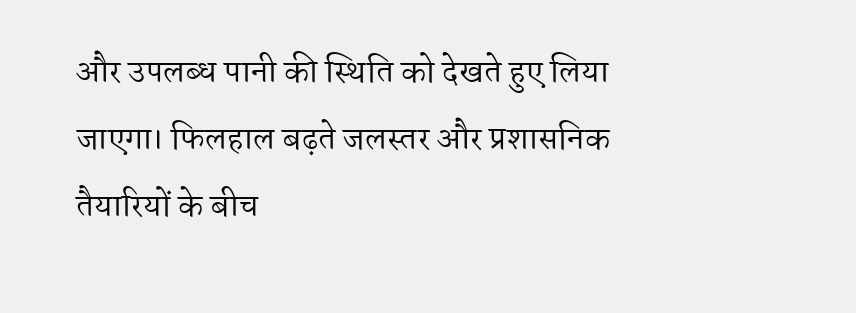और उपलब्ध पानी की स्थिति को देखते हुए लिया जाएगा। फिलहाल बढ़ते जलस्तर और प्रशासनिक तैयारियों के बीच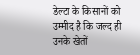डेल्टा के किसानों को उम्मीद है कि जल्द ही उनके खेतों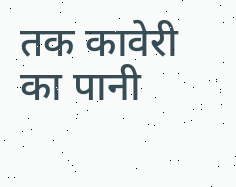तक कावेरी का पानी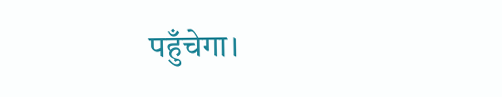पहुँचेगा।